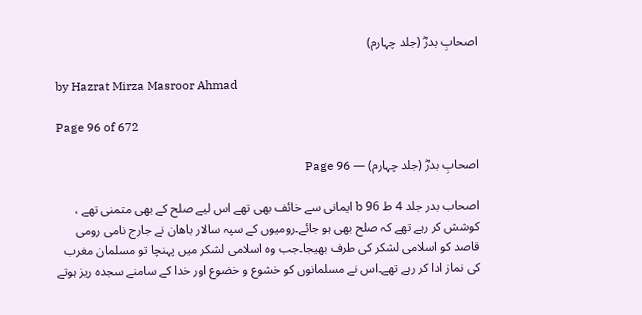اصحابِ بدرؓ (جلد چہارم)

by Hazrat Mirza Masroor Ahmad

Page 96 of 672

اصحابِ بدرؓ (جلد چہارم) — Page 96

اصحاب بدر جلد 4 ط 96 b ایمانی سے خائف بھی تھے اس لیے صلح کے بھی متمنی تھے ، کوشش کر رہے تھے کہ صلح بھی ہو جائے۔رومیوں کے سپہ سالار باھان نے جارج نامی رومی قاصد کو اسلامی لشکر کی طرف بھیجا۔جب وہ اسلامی لشکر میں پہنچا تو مسلمان مغرب کی نماز ادا کر رہے تھے۔اس نے مسلمانوں کو خشوع و خضوع اور خدا کے سامنے سجدہ ریز ہوتے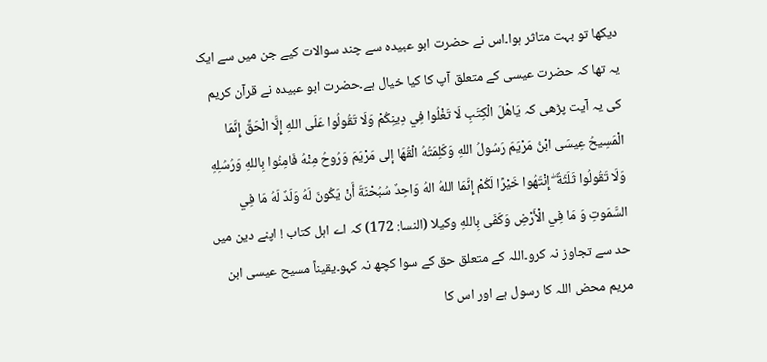دیکھا تو بہت متاثر ہوا۔اس نے حضرت ابو عبیدہ سے چند سوالات کیے جن میں سے ایک یہ تھا کہ حضرت عیسی کے متعلق آپ کا کیا خیال ہے۔حضرت ابو عبیدہ نے قرآن کریم کی یہ آیت پڑھی کہ يَاهْلَ الْكِتَبِ لَا تَغْلُوا فِي دِينِكُمْ وَلَا تَقُولُوا عَلَى اللهِ إِلَّا الْحَقِّ إِنَّمَا الْمَسِيحُ عِيسَى ابْنُ مَرْيَمَ رَسُولُ اللهِ وَكَلِمَتُهُ الْقُهَا إلى مَرْيَمَ وَرُوحُ مِنْهُ فَامِنُوا بِاللهِ وَرُسُلِهِ وَلَا تَقُولُوا ثَلَثَةٌ ۖ إِنْتَهُوا خَيْرًا لَكُمْ إِنَّمَا اللهُ الهُ وَاحِدٌ سُبُحْنَةَ أَنْ يَكُونَ لَهُ وَلَدٌ لَهُ مَا فِي السَّمَوتِ وَ مَا فِي الْأَرْضِ وَكَفَى بِاللهِ وكيلا (النسا: 172) کہ اے اہل کتاب ! اپنے دین میں حد سے تجاوز نہ کرو۔اللہ کے متعلق حق کے سوا کچھ نہ کہو۔یقیناً مسیح عیسی ابن مریم محض اللہ کا رسول ہے اور اس کا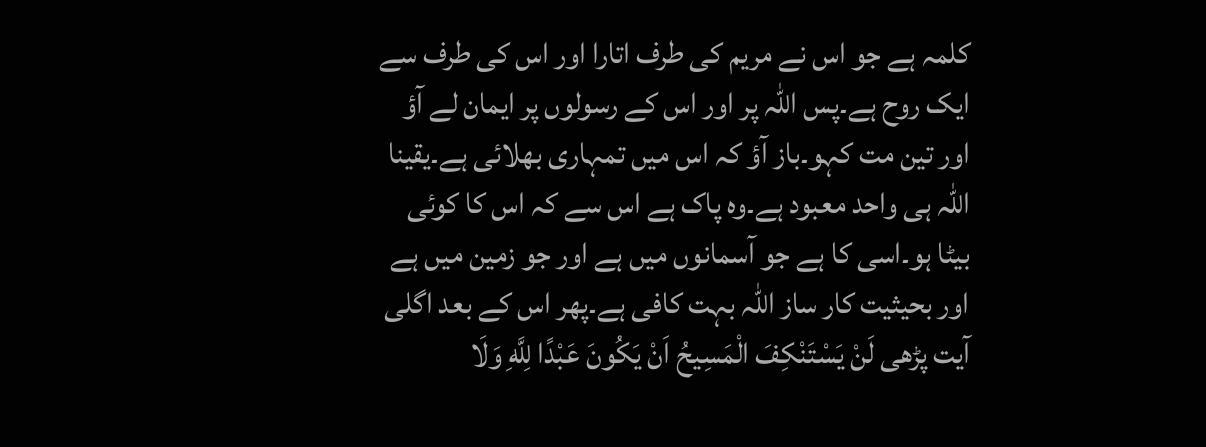کلمہ ہے جو اس نے مریم کی طرف اتارا اور اس کی طرف سے ایک روح ہے۔پس اللہ پر اور اس کے رسولوں پر ایمان لے آؤ اور تین مت کہو۔باز آؤ کہ اس میں تمہاری بھلائی ہے۔یقینا اللہ ہی واحد معبود ہے۔وہ پاک ہے اس سے کہ اس کا کوئی بیٹا ہو۔اسی کا ہے جو آسمانوں میں ہے اور جو زمین میں ہے اور بحیثیت کار ساز اللہ بہت کافی ہے۔پھر اس کے بعد اگلی آیت پڑھی لَنْ يَسْتَنْكِفَ الْمَسِيحُ اَنْ يَكُونَ عَبْدًا لِلَّهِ وَلَا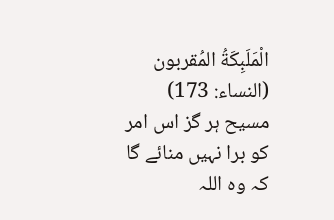الْمَلَبِكَةُ المُقربون (النساء: 173) مسیح ہر گز اس امر کو برا نہیں منائے گا کہ وہ اللہ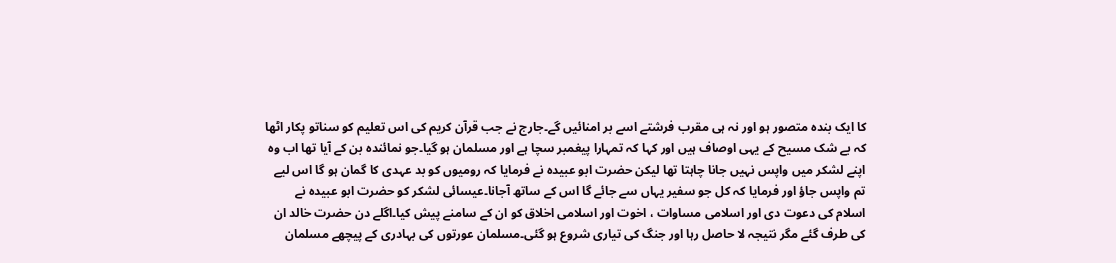کا ایک بندہ متصور ہو اور نہ ہی مقرب فرشتے اسے بر امنائیں گے۔جارج نے جب قرآن کریم کی اس تعلیم کو سناتو پکار اٹھا کہ بے شک مسیح کے یہی اوصاف ہیں اور کہا کہ تمہارا پیغمبر سچا ہے اور مسلمان ہو گیا۔جو نمائندہ بن کے آیا تھا اب وہ اپنے لشکر میں واپس نہیں جانا چاہتا تھا لیکن حضرت ابو عبیدہ نے فرمایا کہ رومیوں کو بد عہدی کا گمان ہو گا اس لیے تم واپس جاؤ اور فرمایا کہ کل جو سفیر یہاں سے جائے گا اس کے ساتھ آجانا۔عیسائی لشکر کو حضرت ابو عبیدہ نے اسلام کی دعوت دی اور اسلامی مساوات ، اخوت اور اسلامی اخلاق کو ان کے سامنے پیش کیا۔اگلے دن حضرت خالد ان کی طرف گئے مگر نتیجہ لا حاصل رہا اور جنگ کی تیاری شروع ہو گئی۔مسلمان عورتوں کی بہادری کے پیچھے مسلمان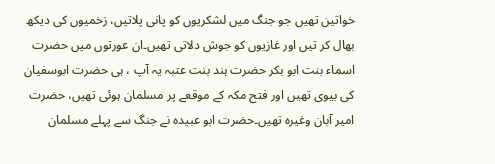خواتین تھیں جو جنگ میں لشکریوں کو پانی پلاتیں، زخمیوں کی دیکھ بھال کر تیں اور غازیوں کو جوش دلاتی تھیں۔ان عورتوں میں حضرت اسماء بنت ابو بکر حضرت ہند بنت عتبہ یہ آپ ، ہی حضرت ابوسفیان کی بیوی تھیں اور فتح مکہ کے موقعے پر مسلمان ہوئی تھیں، حضرت امیر آبان وغیرہ تھیں۔حضرت ابو عبیدہ نے جنگ سے پہلے مسلمان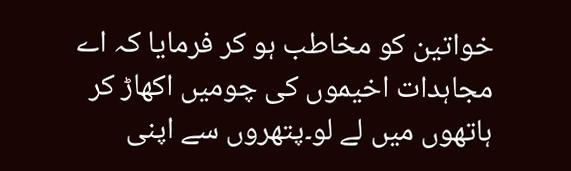خواتین کو مخاطب ہو کر فرمایا کہ اے مجاہدات اخیموں کی چومیں اکھاڑ کر ہاتھوں میں لے لو۔پتھروں سے اپنی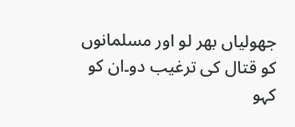جھولیاں بھر لو اور مسلمانوں کو قتال کی ترغیب دو۔ان کو کہو